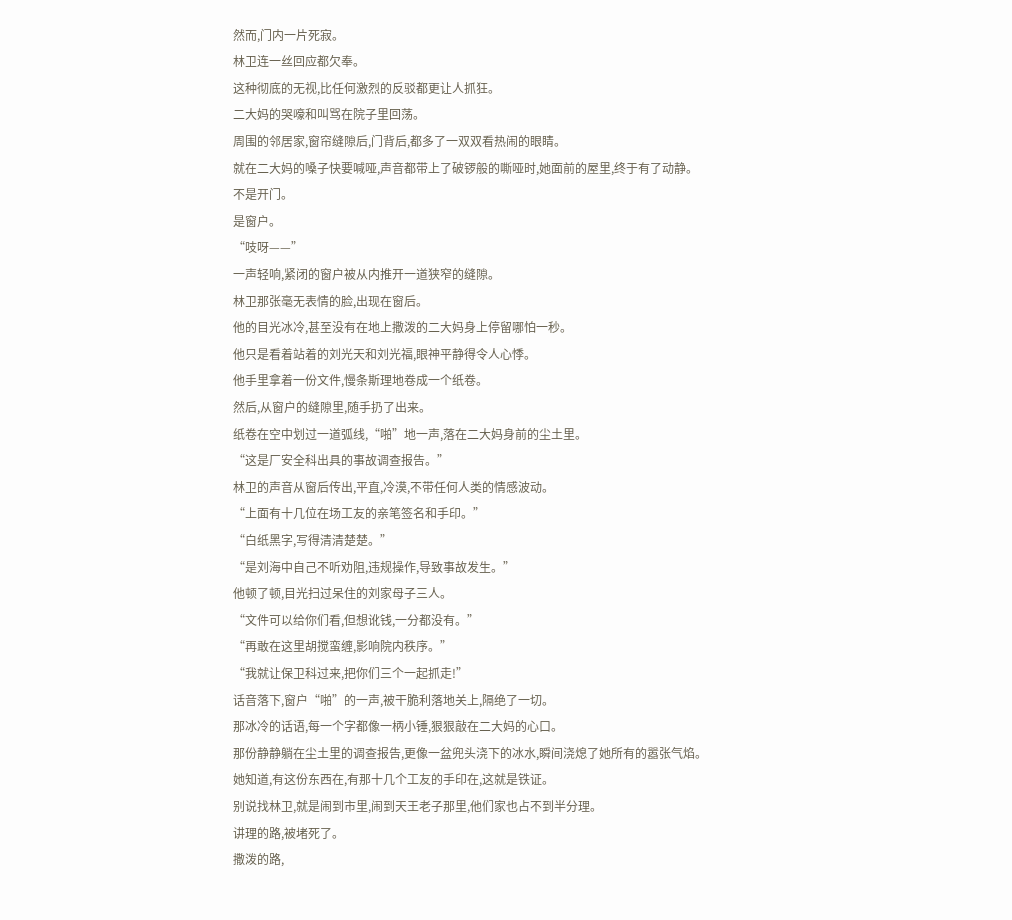然而,门内一片死寂。
林卫连一丝回应都欠奉。
这种彻底的无视,比任何激烈的反驳都更让人抓狂。
二大妈的哭嚎和叫骂在院子里回荡。
周围的邻居家,窗帘缝隙后,门背后,都多了一双双看热闹的眼睛。
就在二大妈的嗓子快要喊哑,声音都带上了破锣般的嘶哑时,她面前的屋里,终于有了动静。
不是开门。
是窗户。
“吱呀——”
一声轻响,紧闭的窗户被从内推开一道狭窄的缝隙。
林卫那张毫无表情的脸,出现在窗后。
他的目光冰冷,甚至没有在地上撒泼的二大妈身上停留哪怕一秒。
他只是看着站着的刘光天和刘光福,眼神平静得令人心悸。
他手里拿着一份文件,慢条斯理地卷成一个纸卷。
然后,从窗户的缝隙里,随手扔了出来。
纸卷在空中划过一道弧线,“啪”地一声,落在二大妈身前的尘土里。
“这是厂安全科出具的事故调查报告。”
林卫的声音从窗后传出,平直,冷漠,不带任何人类的情感波动。
“上面有十几位在场工友的亲笔签名和手印。”
“白纸黑字,写得清清楚楚。”
“是刘海中自己不听劝阻,违规操作,导致事故发生。”
他顿了顿,目光扫过呆住的刘家母子三人。
“文件可以给你们看,但想讹钱,一分都没有。”
“再敢在这里胡搅蛮缠,影响院内秩序。”
“我就让保卫科过来,把你们三个一起抓走!”
话音落下,窗户“啪”的一声,被干脆利落地关上,隔绝了一切。
那冰冷的话语,每一个字都像一柄小锤,狠狠敲在二大妈的心口。
那份静静躺在尘土里的调查报告,更像一盆兜头浇下的冰水,瞬间浇熄了她所有的嚣张气焰。
她知道,有这份东西在,有那十几个工友的手印在,这就是铁证。
别说找林卫,就是闹到市里,闹到天王老子那里,他们家也占不到半分理。
讲理的路,被堵死了。
撒泼的路,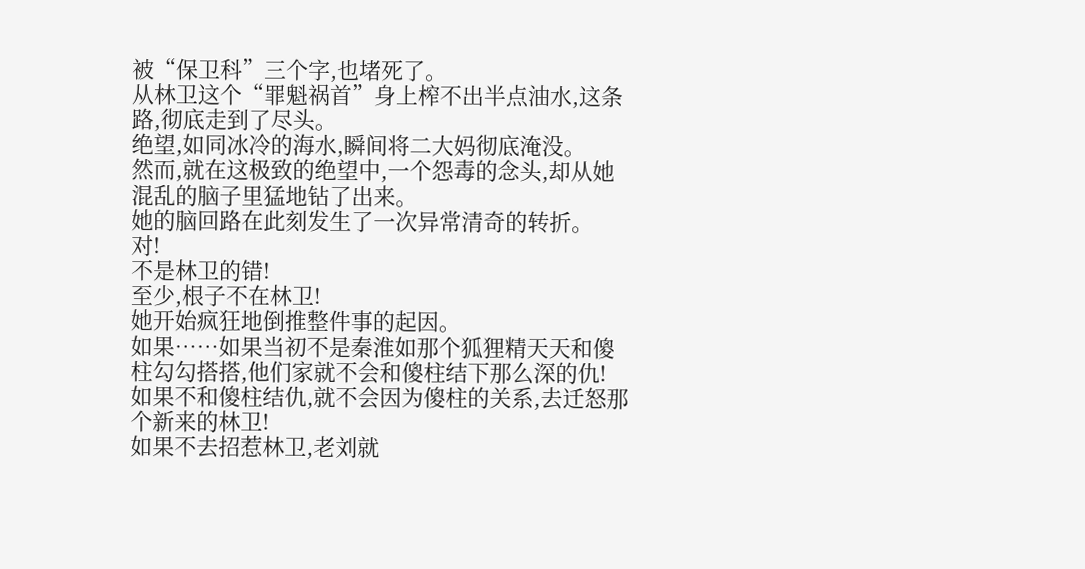被“保卫科”三个字,也堵死了。
从林卫这个“罪魁祸首”身上榨不出半点油水,这条路,彻底走到了尽头。
绝望,如同冰冷的海水,瞬间将二大妈彻底淹没。
然而,就在这极致的绝望中,一个怨毒的念头,却从她混乱的脑子里猛地钻了出来。
她的脑回路在此刻发生了一次异常清奇的转折。
对!
不是林卫的错!
至少,根子不在林卫!
她开始疯狂地倒推整件事的起因。
如果……如果当初不是秦淮如那个狐狸精天天和傻柱勾勾搭搭,他们家就不会和傻柱结下那么深的仇!
如果不和傻柱结仇,就不会因为傻柱的关系,去迁怒那个新来的林卫!
如果不去招惹林卫,老刘就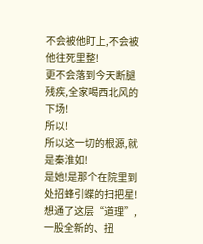不会被他盯上,不会被他往死里整!
更不会落到今天断腿残疾,全家喝西北风的下场!
所以!
所以这一切的根源,就是秦淮如!
是她!是那个在院里到处招蜂引蝶的扫把星!
想通了这层“道理”,一股全新的、扭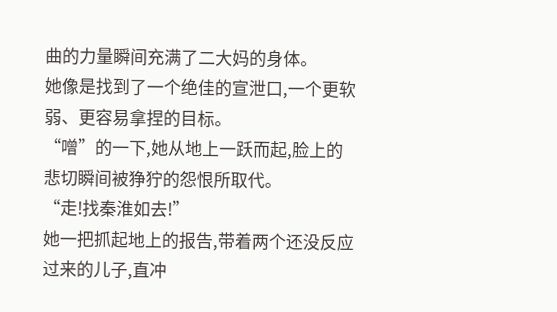曲的力量瞬间充满了二大妈的身体。
她像是找到了一个绝佳的宣泄口,一个更软弱、更容易拿捏的目标。
“噌”的一下,她从地上一跃而起,脸上的悲切瞬间被狰狞的怨恨所取代。
“走!找秦淮如去!”
她一把抓起地上的报告,带着两个还没反应过来的儿子,直冲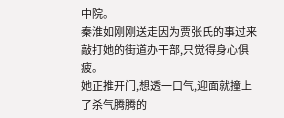中院。
秦淮如刚刚送走因为贾张氏的事过来敲打她的街道办干部,只觉得身心俱疲。
她正推开门,想透一口气,迎面就撞上了杀气腾腾的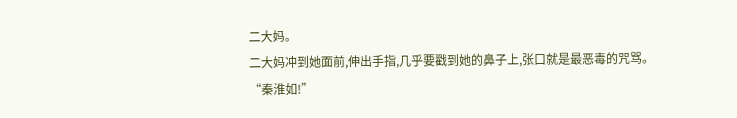二大妈。
二大妈冲到她面前,伸出手指,几乎要戳到她的鼻子上,张口就是最恶毒的咒骂。
“秦淮如!”